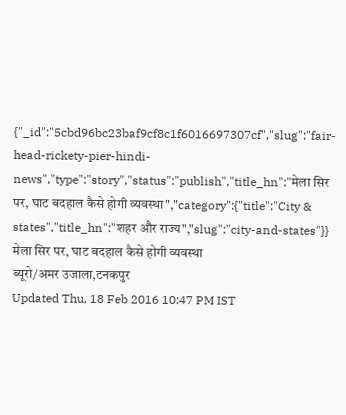{"_id":"5cbd96bc23baf9cf8c1f6016697307cf","slug":"fair-head-rickety-pier-hindi-news","type":"story","status":"publish","title_hn":"मेला सिर पर, घाट बदहाल कैसे होगी व्यवस्था","category":{"title":"City & states","title_hn":"शहर और राज्य","slug":"city-and-states"}}
मेला सिर पर, घाट बदहाल कैसे होगी व्यवस्था
ब्यूरो/अमर उजाला,टनकपुर
Updated Thu, 18 Feb 2016 10:47 PM IST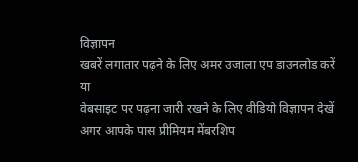विज्ञापन
खबरें लगातार पढ़ने के लिए अमर उजाला एप डाउनलोड करें
या
वेबसाइट पर पढ़ना जारी रखने के लिए वीडियो विज्ञापन देखें
अगर आपके पास प्रीमियम मेंबरशिप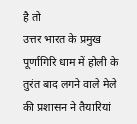है तो
उत्तर भारत के प्रमुख पूर्णागिरि धाम में होली के तुरंत बाद लगने वाले मेले की प्रशासन ने तैयारियां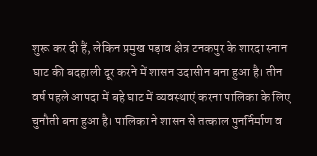शुरू कर दी हैं, लेकिन प्रमुख पड़ाव क्षेत्र टनकपुर के शारदा स्नान घाट की बदहाली दूर करने में शासन उदासीन बना हुआ है। तीन वर्ष पहले आपदा में बहे घाट में व्यवस्थाएं करना पालिका के लिए चुनौती बना हुआ है। पालिका ने शासन से तत्काल पुनर्निर्माण व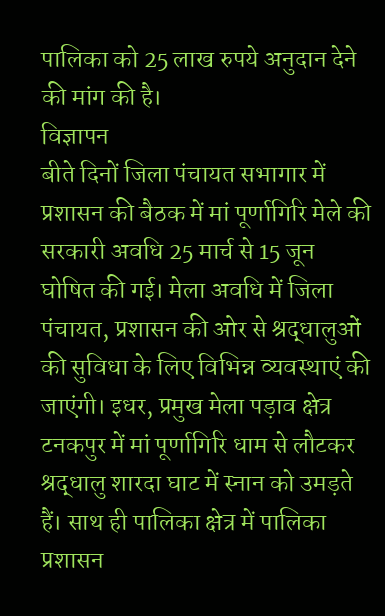पालिका को 25 लाख रुपये अनुदान देने की मांग की है।
विज्ञापन
बीते दिनों जिला पंचायत सभागार में प्रशासन की बैठक में मां पूर्णागिरि मेले की सरकारी अवधि 25 मार्च से 15 जून घोषित की गई। मेला अवधि में जिला पंचायत, प्रशासन की ओर से श्रद्धालुओं की सुविधा के लिए विभिन्न व्यवस्थाएं की जाएंगी। इधर, प्रमुख मेला पड़ाव क्षेत्र टनकपुर में मां पूर्णागिरि धाम से लौटकर श्रद्धालु शारदा घाट में स्नान को उमड़ते हैं। साथ ही पालिका क्षेत्र में पालिका प्रशासन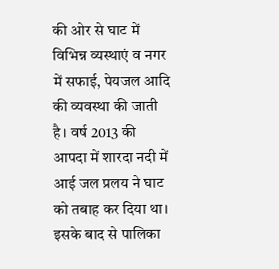की ओर से घाट में विभिन्न व्यस्थाएं व नगर में सफाई, पेयजल आदि की व्यवस्था की जाती है। वर्ष 2013 की आपदा में शारदा नदी में आई जल प्रलय ने घाट को तबाह कर दिया था। इसके बाद से पालिका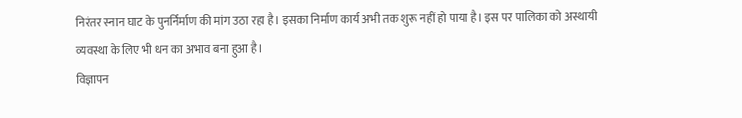निरंतर स्नान घाट के पुनर्निर्माण की मांग उठा रहा है। इसका निर्माण कार्य अभी तक शुरू नहीं हो पाया है। इस पर पालिका को अस्थायी व्यवस्था के लिए भी धन का अभाव बना हुआ है।
विज्ञापन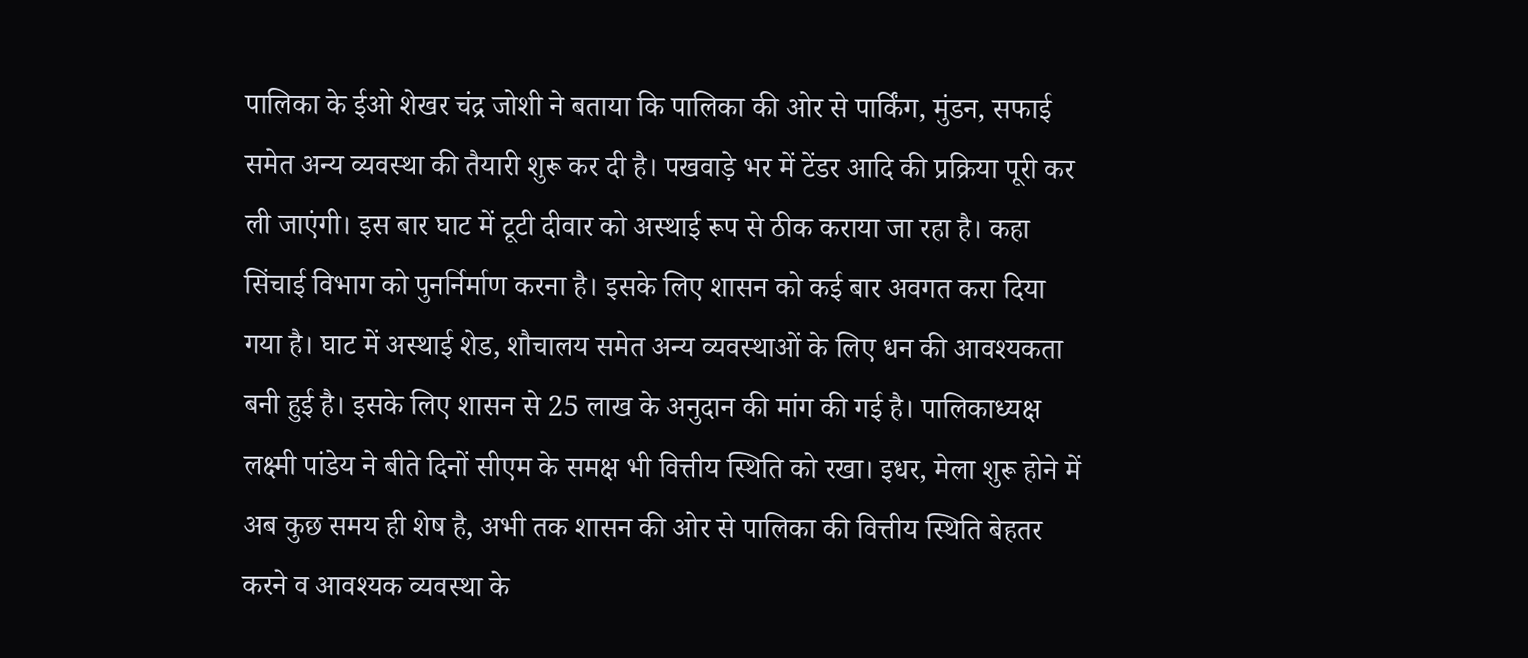पालिका के ईओ शेखर चंद्र जोशी ने बताया कि पालिका की ओर से पार्किंग, मुंडन, सफाई समेत अन्य व्यवस्था की तैयारी शुरू कर दी है। पखवाड़े भर में टेंडर आदि की प्रक्रिया पूरी कर ली जाएंगी। इस बार घाट में टूटी दीवार को अस्थाई रूप से ठीक कराया जा रहा है। कहा सिंचाई विभाग को पुनर्निर्माण करना है। इसके लिए शासन को कई बार अवगत करा दिया गया है। घाट में अस्थाई शेड, शौचालय समेत अन्य व्यवस्थाओं के लिए धन की आवश्यकता बनी हुई है। इसके लिए शासन से 25 लाख के अनुदान की मांग की गई है। पालिकाध्यक्ष लक्ष्मी पांडेय ने बीते दिनों सीएम के समक्ष भी वित्तीय स्थिति को रखा। इधर, मेला शुरू होने में अब कुछ समय ही शेष है, अभी तक शासन की ओर से पालिका की वित्तीय स्थिति बेहतर करने व आवश्यक व्यवस्था के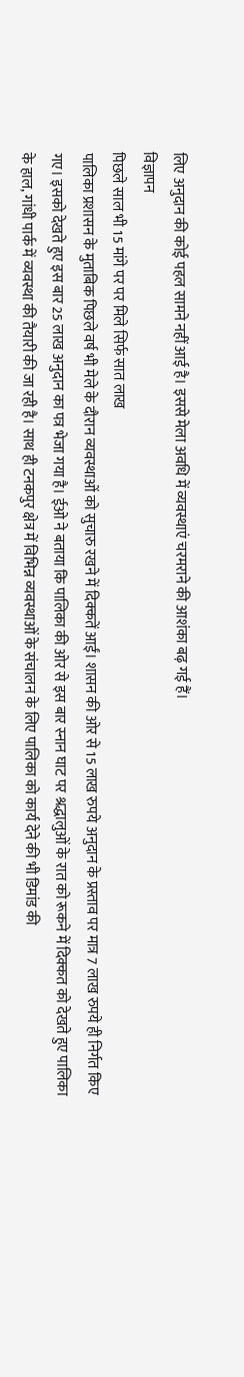लिए अनुदान की कोई पहल सामने नहीं आई है। इससे मेला अवधि में व्यवस्थाएं चरमराने की आशंका बढ़ गई हैं।
विज्ञापन
पिछले साल भी 15 मांगे पर पर मिले सिर्फ सात लाख
पालिका प्रशासन के मुताबिक पिछले वर्ष भी मेले के दौरान व्यवस्थाओं को सुचारु रखने में दिक्कतें आईं। शासन की ओर से 15 लाख रुपये अनुदान के प्रस्ताव पर मात्र 7 लाख रुपये ही निर्गत किए गए। इसको देखते हुए इस बार 25 लाख अनुदान का पत्र भेजा गया है। ईओ ने बताया कि पालिका की ओर से इस बार स्नान घाट पर श्रद्धालुओं के रात को रूकने में दिक्कत को देखते हुए पालिका के हाल, गांधी पार्क में व्यवस्था की तैयारी की जा रही है। साथ ही टनकपुर क्षेत्र में विभिन्न व्यवस्थाओं के संचालन के लिए पालिका को कार्य देने की भी डिमांड की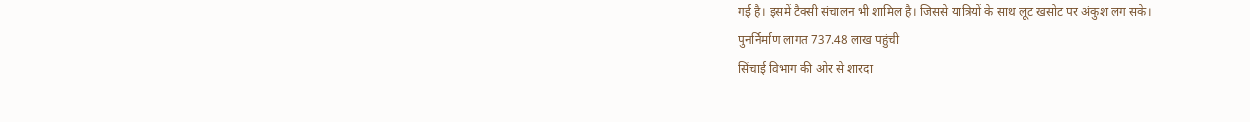गई है। इसमें टैक्सी संचालन भी शामिल है। जिससे यात्रियों के साथ लूट खसोट पर अंकुश लग सके।
पुनर्निर्माण लागत 737.48 लाख पहुंची
सिंचाई विभाग की ओर से शारदा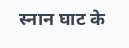स्नान घाट के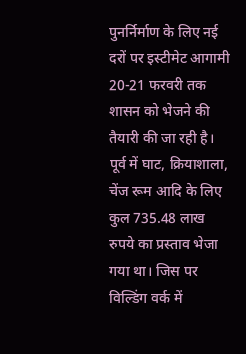पुनर्निर्माण के लिए नई दरों पर इस्टीमेट आगामी 20-21 फरवरी तक शासन को भेजने की तैयारी की जा रही है। पूर्व में घाट, क्रियाशाला, चेंज रूम आदि के लिए कुल 735.48 लाख रुपये का प्रस्ताव भेजा गया था। जिस पर विल्डिंग वर्क में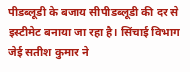पीडब्लूडी के बजाय सीपीडब्लूडी की दर से इस्टीमेट बनाया जा रहा है। सिंचाई विभाग जेई सतीश कुमार ने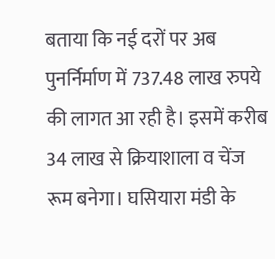बताया कि नई दरों पर अब पुनर्निर्माण में 737.48 लाख रुपये की लागत आ रही है। इसमें करीब 34 लाख से क्रियाशाला व चेंज रूम बनेगा। घसियारा मंडी के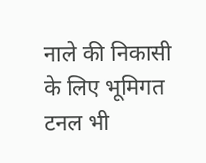नाले की निकासी के लिए भूमिगत टनल भी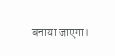बनाया जाएगा।